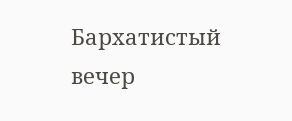Бархатистый вечер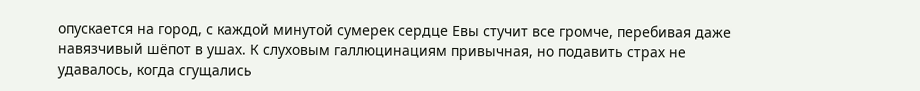опускается на город, с каждой минутой сумерек сердце Евы стучит все громче, перебивая даже навязчивый шёпот в ушах. К слуховым галлюцинациям привычная, но подавить страх не удавалось, когда сгущались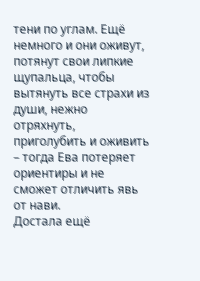тени по углам. Ещё немного и они оживут, потянут свои липкие щупальца, чтобы вытянуть все страхи из души, нежно отряхнуть, приголубить и оживить – тогда Ева потеряет ориентиры и не сможет отличить явь от нави.
Достала ещё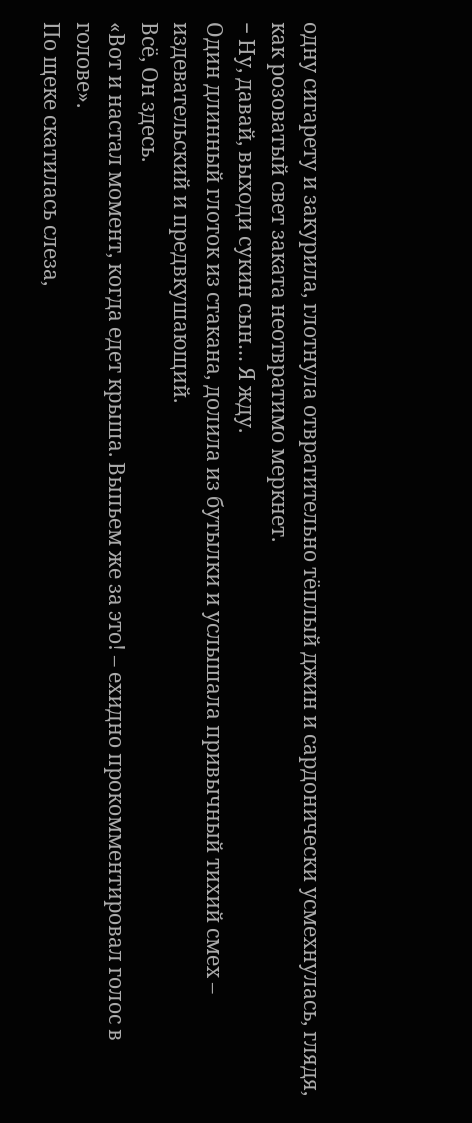одну сигарету и закурила, глотнула отвратительно тёплый джин и сардонически усмехнулась, глядя, как розоватый свет заката неотвратимо меркнет.
− Ну, давай, выходи сукин сын… Я жду.
Один длинный глоток из стакана, долила из бутылки и услышала привычный тихий смех – издевательский и предвкушающий.
Всё, Он здесь.
«Вот и настал момент, когда едет крыша. Выпьем же за это! – ехидно прокомментировал голос в голове».
По щеке скатилась слеза,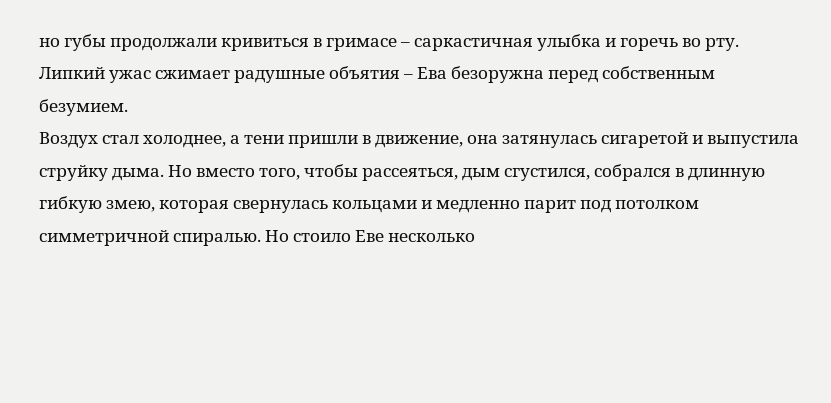но губы продолжали кривиться в гримасе – саркастичная улыбка и горечь во рту. Липкий ужас сжимает радушные объятия – Ева безоружна перед собственным безумием.
Воздух стал холоднее, а тени пришли в движение, она затянулась сигаретой и выпустила струйку дыма. Но вместо того, чтобы рассеяться, дым сгустился, собрался в длинную гибкую змею, которая свернулась кольцами и медленно парит под потолком симметричной спиралью. Но стоило Еве несколько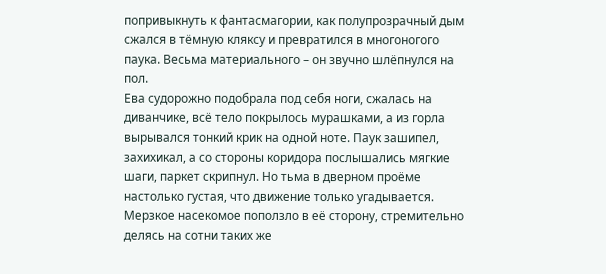попривыкнуть к фантасмагории, как полупрозрачный дым сжался в тёмную кляксу и превратился в многоногого паука. Весьма материального – он звучно шлёпнулся на пол.
Ева судорожно подобрала под себя ноги, сжалась на диванчике, всё тело покрылось мурашками, а из горла вырывался тонкий крик на одной ноте. Паук зашипел, захихикал, а со стороны коридора послышались мягкие шаги, паркет скрипнул. Но тьма в дверном проёме настолько густая, что движение только угадывается.
Мерзкое насекомое поползло в её сторону, стремительно делясь на сотни таких же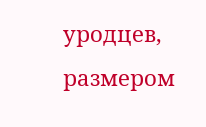уродцев, размером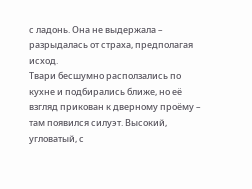с ладонь. Она не выдержала – разрыдалась от страха, предполагая исход.
Твари бесшумно расползались по кухне и подбирались ближе, но её взгляд прикован к дверному проёму – там появился силуэт. Высокий, угловатый, с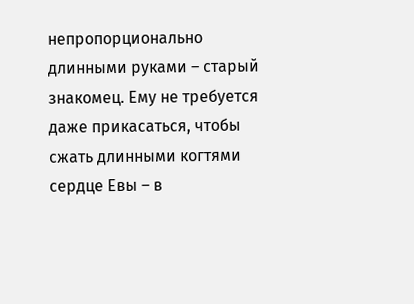непропорционально длинными руками – старый знакомец. Ему не требуется даже прикасаться, чтобы сжать длинными когтями сердце Евы – в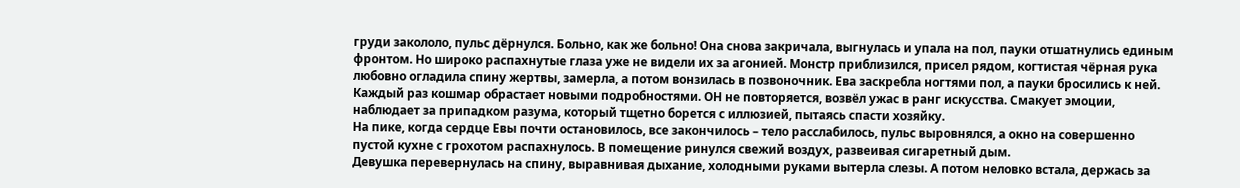груди закололо, пульс дёрнулся. Больно, как же больно! Она снова закричала, выгнулась и упала на пол, пауки отшатнулись единым фронтом. Но широко распахнутые глаза уже не видели их за агонией. Монстр приблизился, присел рядом, когтистая чёрная рука любовно огладила спину жертвы, замерла, а потом вонзилась в позвоночник. Ева заскребла ногтями пол, а пауки бросились к ней.
Каждый раз кошмар обрастает новыми подробностями. ОН не повторяется, возвёл ужас в ранг искусства. Смакует эмоции, наблюдает за припадком разума, который тщетно борется с иллюзией, пытаясь спасти хозяйку.
На пике, когда сердце Евы почти остановилось, все закончилось – тело расслабилось, пульс выровнялся, а окно на совершенно пустой кухне с грохотом распахнулось. В помещение ринулся свежий воздух, развеивая сигаретный дым.
Девушка перевернулась на спину, выравнивая дыхание, холодными руками вытерла слезы. А потом неловко встала, держась за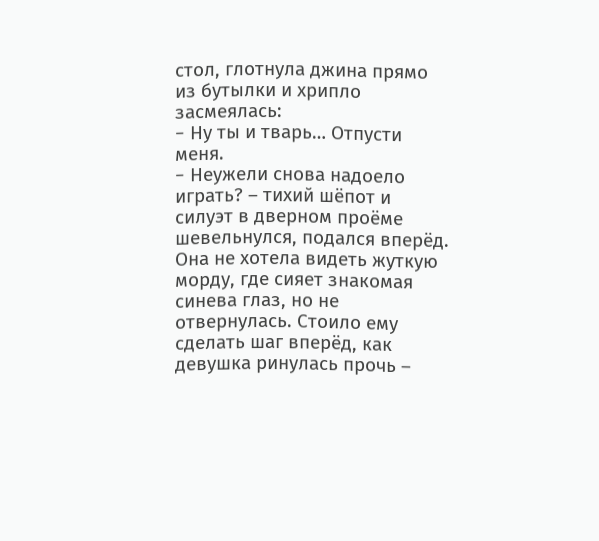стол, глотнула джина прямо из бутылки и хрипло засмеялась:
− Ну ты и тварь… Отпусти меня.
− Неужели снова надоело играть? – тихий шёпот и силуэт в дверном проёме шевельнулся, подался вперёд.
Она не хотела видеть жуткую морду, где сияет знакомая синева глаз, но не отвернулась. Стоило ему сделать шаг вперёд, как девушка ринулась прочь –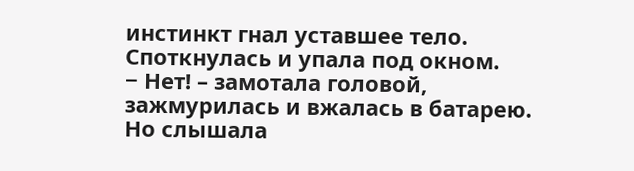инстинкт гнал уставшее тело. Споткнулась и упала под окном.
− Нет! – замотала головой, зажмурилась и вжалась в батарею.
Но слышала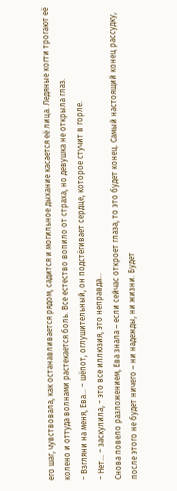его шаг, чувствовала, как останавливается рядом, садится и могильное дыхание касается её лица. Ледяные когти трогают её колено и оттуда волнами растекается боль. Все естество вопило от страха, но девушка не открыла глаз.
− Взгляни на меня, Ева… − шёпот, оглушительный, он подстёгивает сердце, которое стучит в горле.
− Нет… − заскулила, − это все иллюзия, это неправда…
Снова повело разложением, Ева знала – если сейчас откроет глаза, то это будет конец. Самый настоящий конец рассудку, после этого не будет ничего – ни надежды, ни жизни. Будет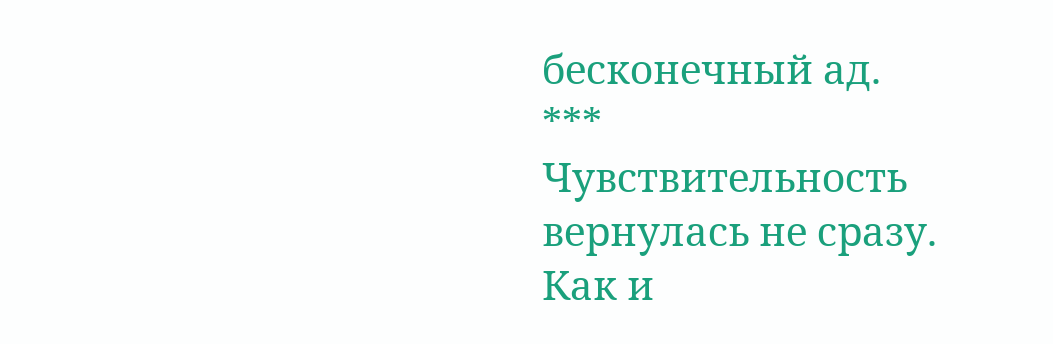бесконечный ад.
***
Чувствительность вернулась не сразу. Как и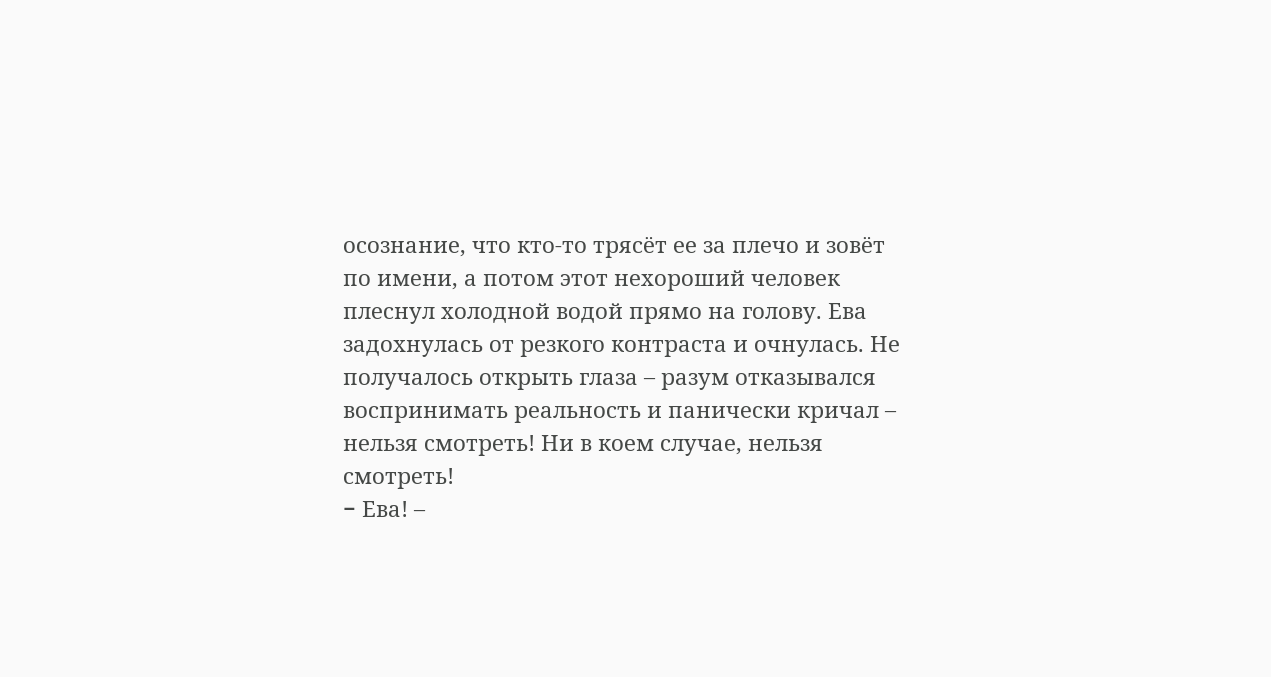осознание, что кто-то трясёт ее за плечо и зовёт по имени, а потом этот нехороший человек плеснул холодной водой прямо на голову. Ева задохнулась от резкого контраста и очнулась. Не получалось открыть глаза – разум отказывался воспринимать реальность и панически кричал – нельзя смотреть! Ни в коем случае, нельзя смотреть!
− Ева! –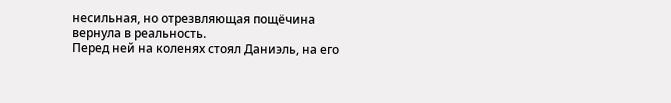несильная, но отрезвляющая пощёчина вернула в реальность.
Перед ней на коленях стоял Даниэль, на его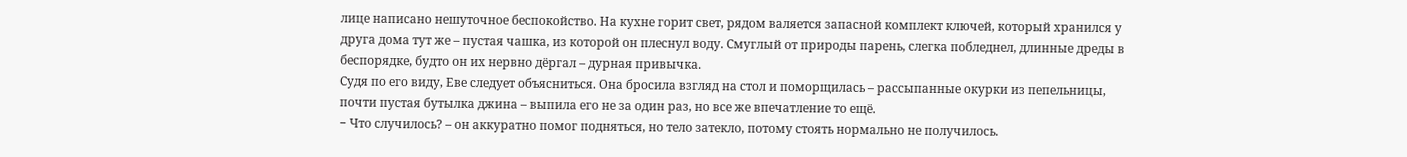лице написано нешуточное беспокойство. На кухне горит свет, рядом валяется запасной комплект ключей, который хранился у друга дома тут же – пустая чашка, из которой он плеснул воду. Смуглый от природы парень, слегка побледнел, длинные дреды в беспорядке, будто он их нервно дёргал – дурная привычка.
Судя по его виду, Еве следует объясниться. Она бросила взгляд на стол и поморщилась – рассыпанные окурки из пепельницы, почти пустая бутылка джина – выпила его не за один раз, но все же впечатление то ещё.
− Что случилось? – он аккуратно помог подняться, но тело затекло, потому стоять нормально не получилось.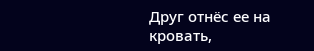Друг отнёс ее на кровать,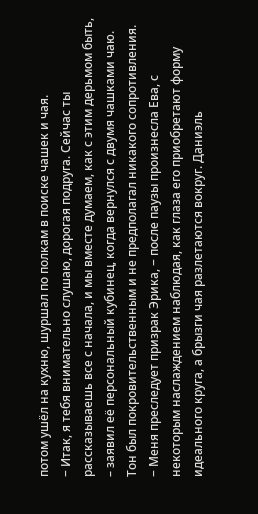потом ушёл на кухню, шуршал по полкам в поиске чашек и чая.
− Итак, я тебя внимательно слушаю, дорогая подруга. Сейчас ты рассказываешь все с начала, и мы вместе думаем, как с этим дерьмом быть, – заявил её персональный кубинец, когда вернулся с двумя чашками чаю. Тон был покровительственным и не предполагал никакого сопротивления.
− Меня преследует призрак Эрика, − после паузы произнесла Ева, с некоторым наслаждением наблюдая, как глаза его приобретают форму идеального круга, а брызги чая разлетаются вокруг. Даниэль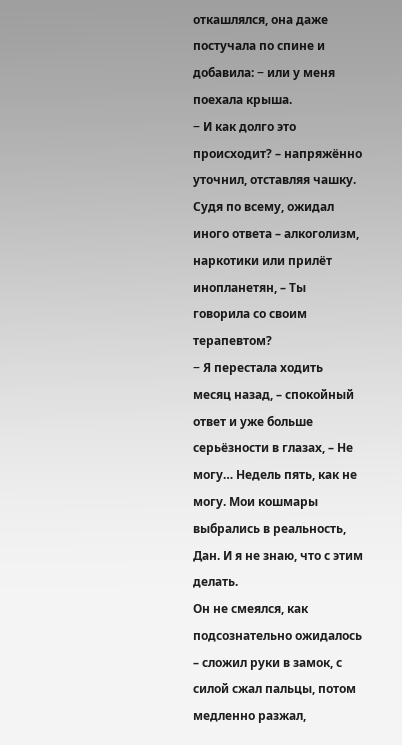откашлялся, она даже постучала по спине и добавила: − или у меня поехала крыша.
− И как долго это происходит? – напряжённо уточнил, отставляя чашку. Судя по всему, ожидал иного ответа – алкоголизм, наркотики или прилёт инопланетян, – Ты говорила со своим терапевтом?
− Я перестала ходить месяц назад, – спокойный ответ и уже больше серьёзности в глазах, – Не могу… Недель пять, как не могу. Мои кошмары выбрались в реальность, Дан. И я не знаю, что с этим делать.
Он не смеялся, как подсознательно ожидалось – сложил руки в замок, с силой сжал пальцы, потом медленно разжал,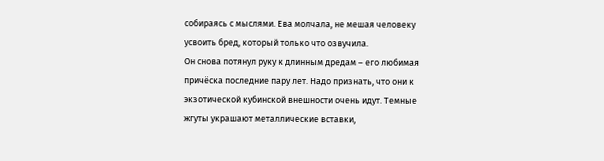собираясь с мыслями. Ева молчала, не мешая человеку усвоить бред, который только что озвучила.
Он снова потянул руку к длинным дредам – его любимая причёска последние пару лет. Надо признать, что они к экзотической кубинской внешности очень идут. Темные жгуты украшают металлические вставки,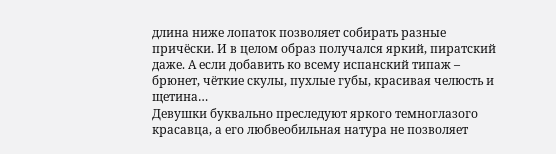длина ниже лопаток позволяет собирать разные причёски. И в целом образ получался яркий, пиратский даже. А если добавить ко всему испанский типаж – брюнет, чёткие скулы, пухлые губы, красивая челюсть и щетина…
Девушки буквально преследуют яркого темноглазого красавца, а его любвеобильная натура не позволяет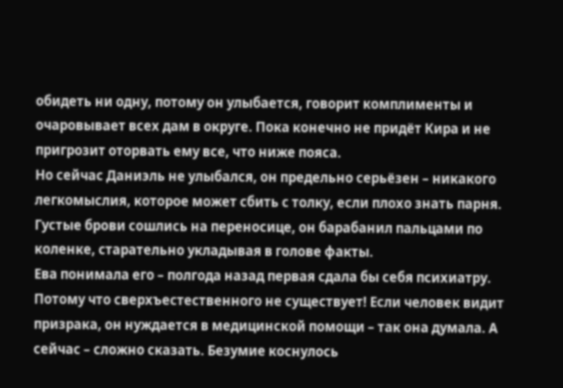обидеть ни одну, потому он улыбается, говорит комплименты и очаровывает всех дам в округе. Пока конечно не придёт Кира и не пригрозит оторвать ему все, что ниже пояса.
Но сейчас Даниэль не улыбался, он предельно серьёзен – никакого легкомыслия, которое может сбить с толку, если плохо знать парня. Густые брови сошлись на переносице, он барабанил пальцами по коленке, старательно укладывая в голове факты.
Ева понимала его – полгода назад первая сдала бы себя психиатру. Потому что сверхъестественного не существует! Если человек видит призрака, он нуждается в медицинской помощи – так она думала. А сейчас – сложно сказать. Безумие коснулось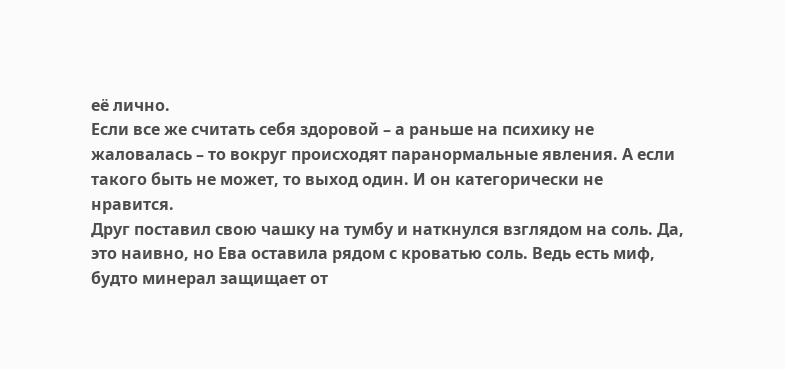её лично.
Если все же считать себя здоровой – а раньше на психику не жаловалась – то вокруг происходят паранормальные явления. А если такого быть не может, то выход один. И он категорически не нравится.
Друг поставил свою чашку на тумбу и наткнулся взглядом на соль. Да, это наивно, но Ева оставила рядом с кроватью соль. Ведь есть миф, будто минерал защищает от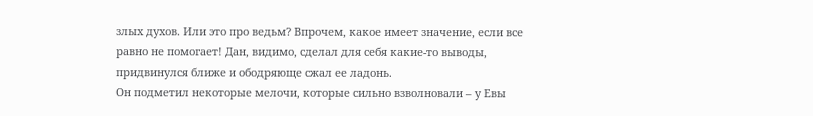злых духов. Или это про ведьм? Впрочем, какое имеет значение, если все равно не помогает! Дан, видимо, сделал для себя какие-то выводы, придвинулся ближе и ободряюще сжал ее ладонь.
Он подметил некоторые мелочи, которые сильно взволновали – у Евы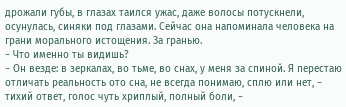дрожали губы, в глазах таился ужас, даже волосы потускнели, осунулась, синяки под глазами. Сейчас она напоминала человека на грани морального истощения. За гранью.
− Что именно ты видишь?
− Он везде: в зеркалах, во тьме, во снах, у меня за спиной. Я перестаю отличать реальность ото сна, не всегда понимаю, сплю или нет, − тихий ответ, голос чуть хриплый, полный боли, −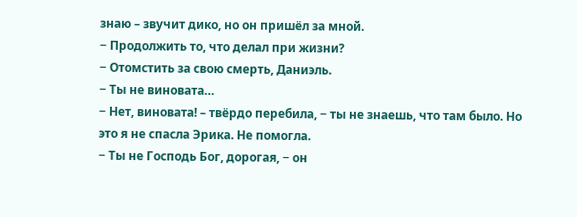знаю – звучит дико, но он пришёл за мной.
− Продолжить то, что делал при жизни?
− Отомстить за свою смерть, Даниэль.
− Ты не виновата…
− Нет, виновата! – твёрдо перебила, − ты не знаешь, что там было. Но это я не спасла Эрика. Не помогла.
− Ты не Господь Бог, дорогая, − он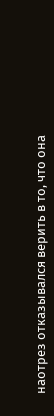наотрез отказывался верить в то, что она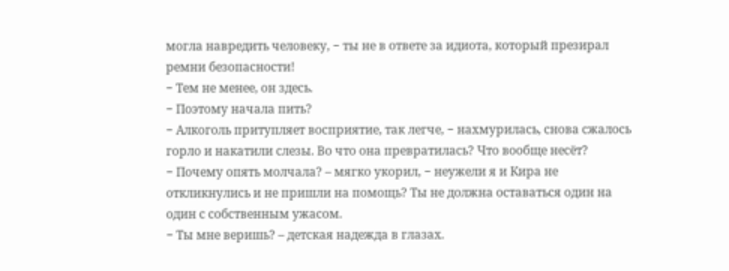могла навредить человеку, − ты не в ответе за идиота, который презирал ремни безопасности!
− Тем не менее, он здесь.
− Поэтому начала пить?
− Алкоголь притупляет восприятие, так легче, − нахмурилась, снова сжалось горло и накатили слезы. Во что она превратилась? Что вообще несёт?
− Почему опять молчала? – мягко укорил, − неужели я и Кира не откликнулись и не пришли на помощь? Ты не должна оставаться один на один с собственным ужасом.
− Ты мне веришь? – детская надежда в глазах.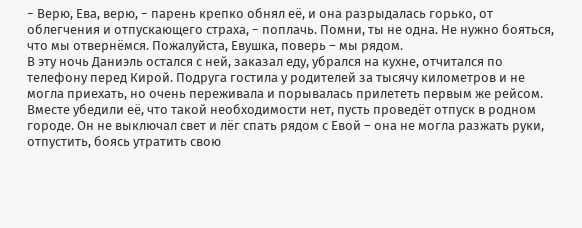− Верю, Ева, верю, − парень крепко обнял её, и она разрыдалась горько, от облегчения и отпускающего страха, − поплачь. Помни, ты не одна. Не нужно бояться, что мы отвернёмся. Пожалуйста, Евушка, поверь – мы рядом.
В эту ночь Даниэль остался с ней, заказал еду, убрался на кухне, отчитался по телефону перед Кирой. Подруга гостила у родителей за тысячу километров и не могла приехать, но очень переживала и порывалась прилететь первым же рейсом. Вместе убедили её, что такой необходимости нет, пусть проведёт отпуск в родном городе. Он не выключал свет и лёг спать рядом с Евой – она не могла разжать руки, отпустить, боясь утратить свою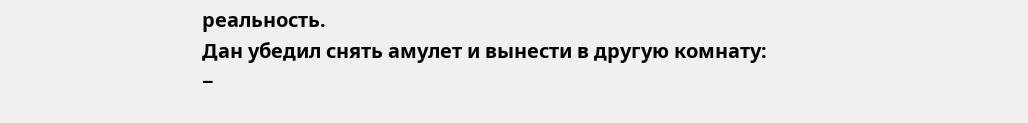реальность.
Дан убедил снять амулет и вынести в другую комнату:
−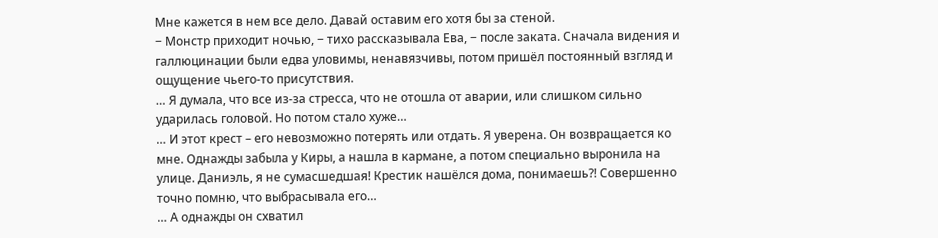Мне кажется в нем все дело. Давай оставим его хотя бы за стеной.
− Монстр приходит ночью, − тихо рассказывала Ева, − после заката. Сначала видения и галлюцинации были едва уловимы, ненавязчивы, потом пришёл постоянный взгляд и ощущение чьего-то присутствия.
… Я думала, что все из-за стресса, что не отошла от аварии, или слишком сильно ударилась головой. Но потом стало хуже…
… И этот крест – его невозможно потерять или отдать. Я уверена. Он возвращается ко мне. Однажды забыла у Киры, а нашла в кармане, а потом специально выронила на улице. Даниэль, я не сумасшедшая! Крестик нашёлся дома, понимаешь?! Совершенно точно помню, что выбрасывала его…
… А однажды он схватил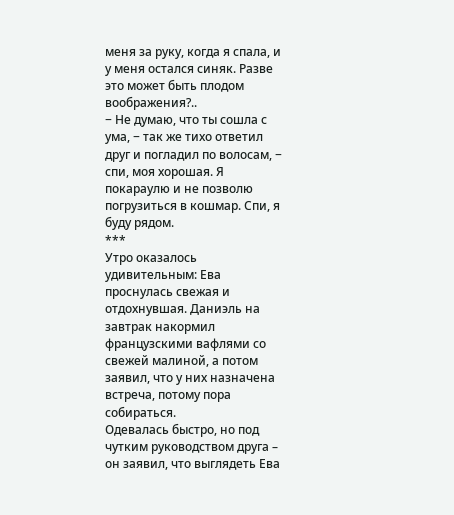меня за руку, когда я спала, и у меня остался синяк. Разве это может быть плодом воображения?..
− Не думаю, что ты сошла с ума, − так же тихо ответил друг и погладил по волосам, − спи, моя хорошая. Я покараулю и не позволю погрузиться в кошмар. Спи, я буду рядом.
***
Утро оказалось удивительным: Ева проснулась свежая и отдохнувшая. Даниэль на завтрак накормил французскими вафлями со свежей малиной, а потом заявил, что у них назначена встреча, потому пора собираться.
Одевалась быстро, но под чутким руководством друга – он заявил, что выглядеть Ева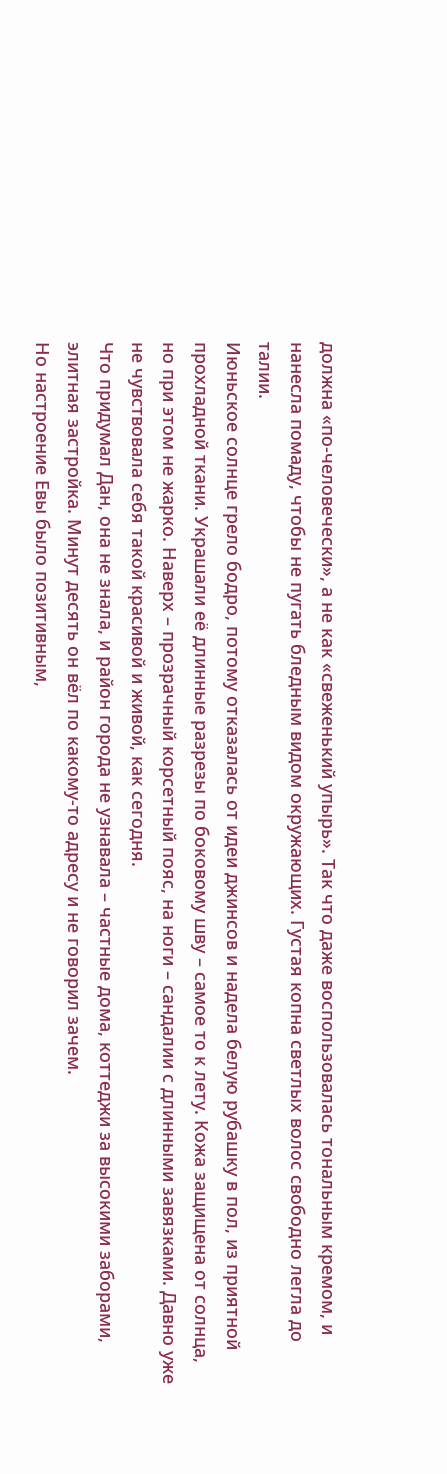должна «по-человечески», а не как «свеженький упырь». Так что даже воспользовалась тональным кремом, и нанесла помаду, чтобы не пугать бледным видом окружающих. Густая копна светлых волос свободно легла до талии.
Июньское солнце грело бодро, потому отказалась от идеи джинсов и надела белую рубашку в пол, из приятной прохладной ткани. Украшали её длинные разрезы по боковому шву – самое то к лету. Кожа защищена от солнца, но при этом не жарко. Наверх – прозрачный корсетный пояс, на ноги – сандалии с длинными завязками. Давно уже не чувствовала себя такой красивой и живой, как сегодня.
Что придумал Дан, она не знала, и район города не узнавала – частные дома, коттеджи за высокими заборами, элитная застройка. Минут десять он вёл по какому-то адресу и не говорил зачем.
Но настроение Евы было позитивным,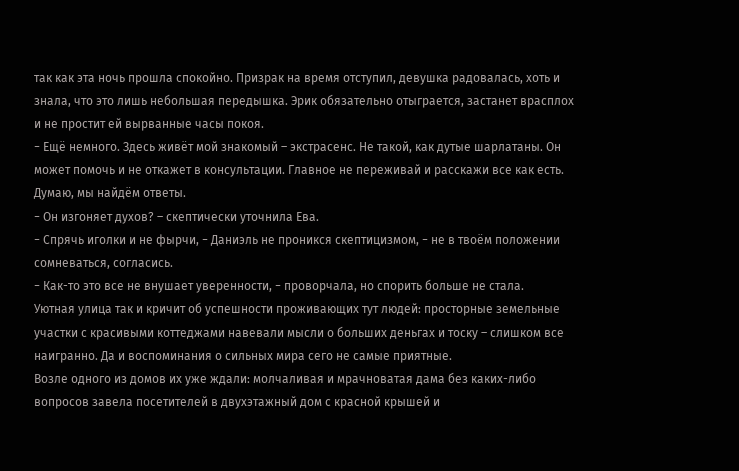так как эта ночь прошла спокойно. Призрак на время отступил, девушка радовалась, хоть и знала, что это лишь небольшая передышка. Эрик обязательно отыграется, застанет врасплох и не простит ей вырванные часы покоя.
− Ещё немного. Здесь живёт мой знакомый – экстрасенс. Не такой, как дутые шарлатаны. Он может помочь и не откажет в консультации. Главное не переживай и расскажи все как есть. Думаю, мы найдём ответы.
− Он изгоняет духов? – скептически уточнила Ева.
− Спрячь иголки и не фырчи, − Даниэль не проникся скептицизмом, − не в твоём положении сомневаться, согласись.
− Как-то это все не внушает уверенности, − проворчала, но спорить больше не стала.
Уютная улица так и кричит об успешности проживающих тут людей: просторные земельные участки с красивыми коттеджами навевали мысли о больших деньгах и тоску – слишком все наигранно. Да и воспоминания о сильных мира сего не самые приятные.
Возле одного из домов их уже ждали: молчаливая и мрачноватая дама без каких-либо вопросов завела посетителей в двухэтажный дом с красной крышей и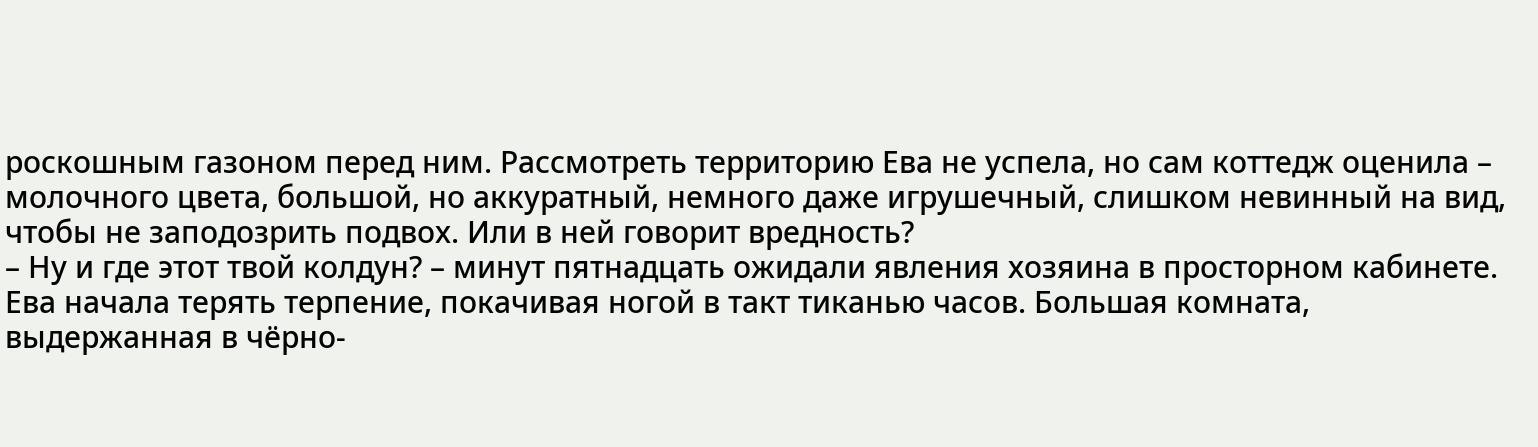роскошным газоном перед ним. Рассмотреть территорию Ева не успела, но сам коттедж оценила – молочного цвета, большой, но аккуратный, немного даже игрушечный, слишком невинный на вид, чтобы не заподозрить подвох. Или в ней говорит вредность?
– Ну и где этот твой колдун? – минут пятнадцать ожидали явления хозяина в просторном кабинете.
Ева начала терять терпение, покачивая ногой в такт тиканью часов. Большая комната, выдержанная в чёрно-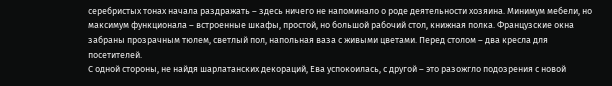серебристых тонах начала раздражать – здесь ничего не напоминало о роде деятельности хозяина. Минимум мебели, но максимум функционала – встроенные шкафы, простой, но большой рабочий стол, книжная полка. Французские окна забраны прозрачным тюлем, светлый пол, напольная ваза с живыми цветами. Перед столом – два кресла для посетителей.
С одной стороны, не найдя шарлатанских декораций, Ева успокоилась, с другой – это разожгло подозрения с новой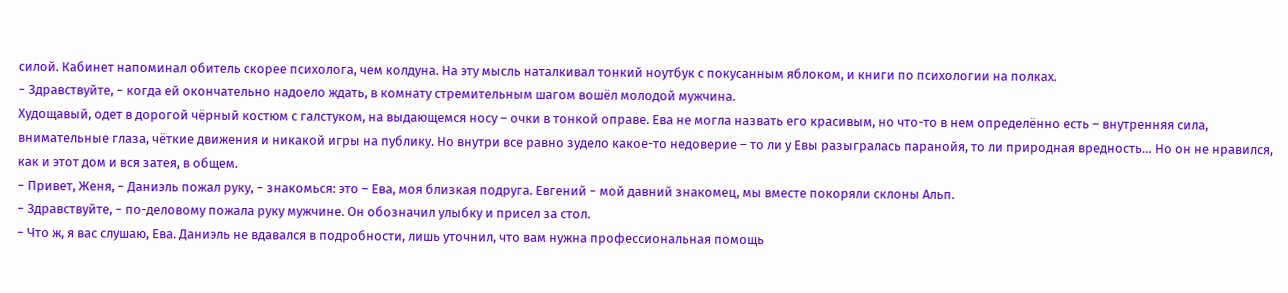силой. Кабинет напоминал обитель скорее психолога, чем колдуна. На эту мысль наталкивал тонкий ноутбук с покусанным яблоком, и книги по психологии на полках.
− Здравствуйте, − когда ей окончательно надоело ждать, в комнату стремительным шагом вошёл молодой мужчина.
Худощавый, одет в дорогой чёрный костюм с галстуком, на выдающемся носу – очки в тонкой оправе. Ева не могла назвать его красивым, но что-то в нем определённо есть – внутренняя сила, внимательные глаза, чёткие движения и никакой игры на публику. Но внутри все равно зудело какое-то недоверие – то ли у Евы разыгралась паранойя, то ли природная вредность… Но он не нравился, как и этот дом и вся затея, в общем.
− Привет, Женя, − Даниэль пожал руку, − знакомься: это – Ева, моя близкая подруга. Евгений − мой давний знакомец, мы вместе покоряли склоны Альп.
− Здравствуйте, − по-деловому пожала руку мужчине. Он обозначил улыбку и присел за стол.
− Что ж, я вас слушаю, Ева. Даниэль не вдавался в подробности, лишь уточнил, что вам нужна профессиональная помощь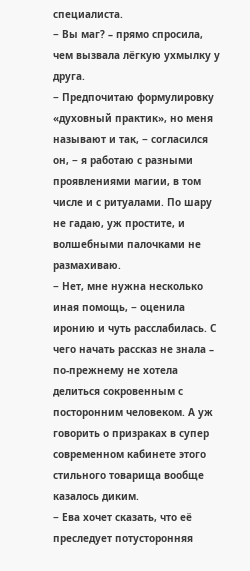специалиста.
− Вы маг? – прямо спросила, чем вызвала лёгкую ухмылку у друга.
− Предпочитаю формулировку «духовный практик», но меня называют и так, − согласился он, − я работаю с разными проявлениями магии, в том числе и с ритуалами. По шару не гадаю, уж простите, и волшебными палочками не размахиваю.
− Нет, мне нужна несколько иная помощь, − оценила иронию и чуть расслабилась. С чего начать рассказ не знала – по-прежнему не хотела делиться сокровенным с посторонним человеком. А уж говорить о призраках в супер современном кабинете этого стильного товарища вообще казалось диким.
− Ева хочет сказать, что её преследует потусторонняя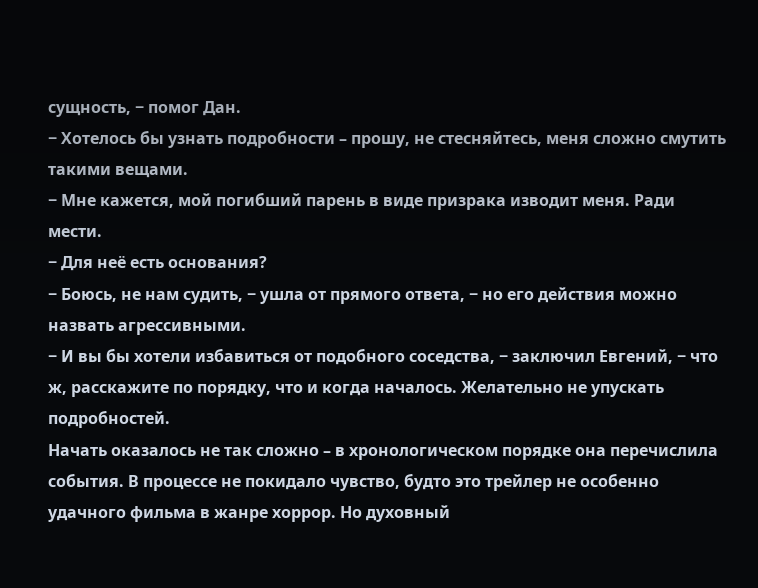сущность, − помог Дан.
− Хотелось бы узнать подробности – прошу, не стесняйтесь, меня сложно смутить такими вещами.
− Мне кажется, мой погибший парень в виде призрака изводит меня. Ради мести.
− Для неё есть основания?
− Боюсь, не нам судить, − ушла от прямого ответа, − но его действия можно назвать агрессивными.
− И вы бы хотели избавиться от подобного соседства, − заключил Евгений, − что ж, расскажите по порядку, что и когда началось. Желательно не упускать подробностей.
Начать оказалось не так сложно – в хронологическом порядке она перечислила события. В процессе не покидало чувство, будто это трейлер не особенно удачного фильма в жанре хоррор. Но духовный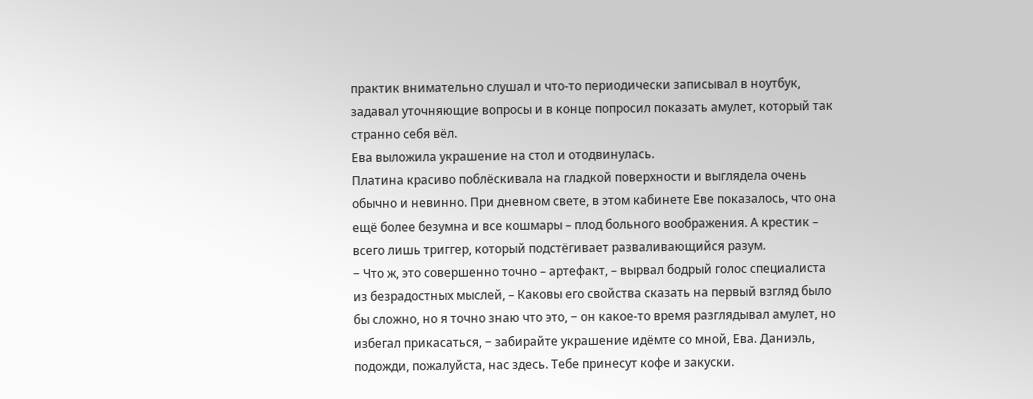практик внимательно слушал и что-то периодически записывал в ноутбук, задавал уточняющие вопросы и в конце попросил показать амулет, который так странно себя вёл.
Ева выложила украшение на стол и отодвинулась.
Платина красиво поблёскивала на гладкой поверхности и выглядела очень обычно и невинно. При дневном свете, в этом кабинете Еве показалось, что она ещё более безумна и все кошмары – плод больного воображения. А крестик – всего лишь триггер, который подстёгивает разваливающийся разум.
− Что ж, это совершенно точно – артефакт, – вырвал бодрый голос специалиста из безрадостных мыслей, – Каковы его свойства сказать на первый взгляд было бы сложно, но я точно знаю что это, − он какое-то время разглядывал амулет, но избегал прикасаться, − забирайте украшение идёмте со мной, Ева. Даниэль, подожди, пожалуйста, нас здесь. Тебе принесут кофе и закуски.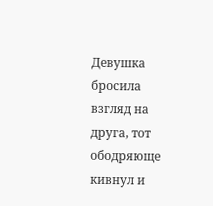Девушка бросила взгляд на друга, тот ободряюще кивнул и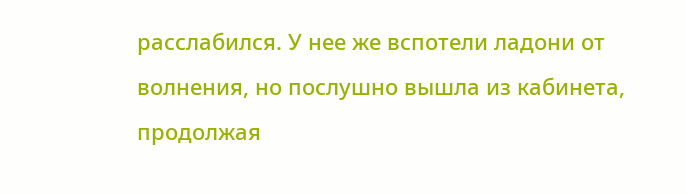расслабился. У нее же вспотели ладони от волнения, но послушно вышла из кабинета, продолжая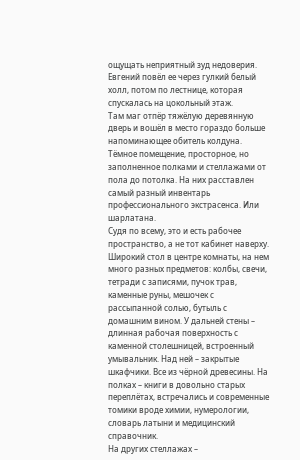ощущать неприятный зуд недоверия. Евгений повёл ее через гулкий белый холл, потом по лестнице, которая спускалась на цокольный этаж.
Там маг отпёр тяжёлую деревянную дверь и вошёл в место гораздо больше напоминающее обитель колдуна.
Тёмное помещение, просторное, но заполненное полками и стеллажами от пола до потолка. На них расставлен самый разный инвентарь профессионального экстрасенса. Или шарлатана.
Судя по всему, это и есть рабочее пространство, а не тот кабинет наверху. Широкий стол в центре комнаты, на нем много разных предметов: колбы, свечи, тетради с записями, пучок трав, каменные руны, мешочек с рассыпанной солью, бутыль с домашним вином. У дальней стены – длинная рабочая поверхность с каменной столешницей, встроенный умывальник. Над ней – закрытые шкафчики. Все из чёрной древесины. На полках – книги в довольно старых переплётах, встречались и современные томики вроде химии, нумерологии, словарь латыни и медицинский справочник.
На других стеллажах –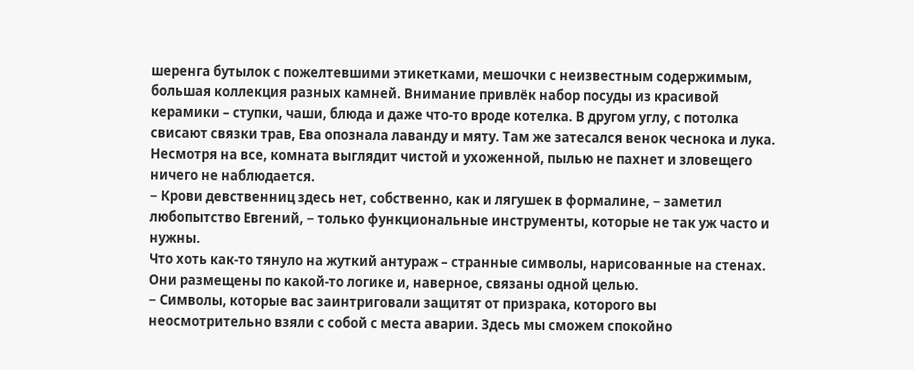шеренга бутылок с пожелтевшими этикетками, мешочки с неизвестным содержимым, большая коллекция разных камней. Внимание привлёк набор посуды из красивой керамики – ступки, чаши, блюда и даже что-то вроде котелка. В другом углу, с потолка свисают связки трав, Ева опознала лаванду и мяту. Там же затесался венок чеснока и лука.
Несмотря на все, комната выглядит чистой и ухоженной, пылью не пахнет и зловещего ничего не наблюдается.
− Крови девственниц здесь нет, собственно, как и лягушек в формалине, − заметил любопытство Евгений, − только функциональные инструменты, которые не так уж часто и нужны.
Что хоть как-то тянуло на жуткий антураж – странные символы, нарисованные на стенах. Они размещены по какой-то логике и, наверное, связаны одной целью.
− Символы, которые вас заинтриговали защитят от призрака, которого вы неосмотрительно взяли с собой с места аварии. Здесь мы сможем спокойно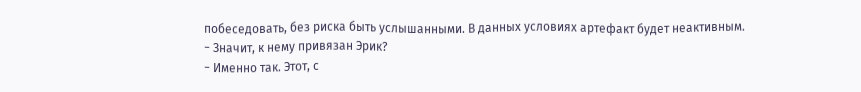побеседовать, без риска быть услышанными. В данных условиях артефакт будет неактивным.
− Значит, к нему привязан Эрик?
− Именно так. Этот, с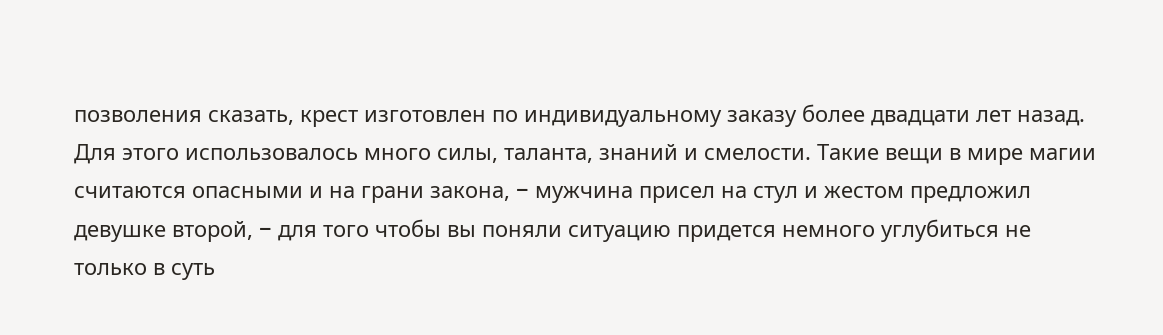позволения сказать, крест изготовлен по индивидуальному заказу более двадцати лет назад. Для этого использовалось много силы, таланта, знаний и смелости. Такие вещи в мире магии считаются опасными и на грани закона, − мужчина присел на стул и жестом предложил девушке второй, − для того чтобы вы поняли ситуацию придется немного углубиться не только в суть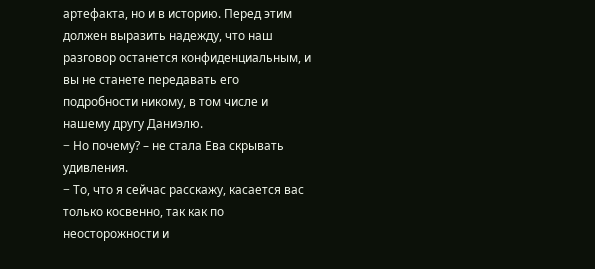артефакта, но и в историю. Перед этим должен выразить надежду, что наш разговор останется конфиденциальным, и вы не станете передавать его подробности никому, в том числе и нашему другу Даниэлю.
− Но почему? – не стала Ева скрывать удивления.
− То, что я сейчас расскажу, касается вас только косвенно, так как по неосторожности и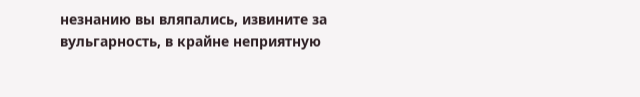незнанию вы вляпались, извините за вульгарность, в крайне неприятную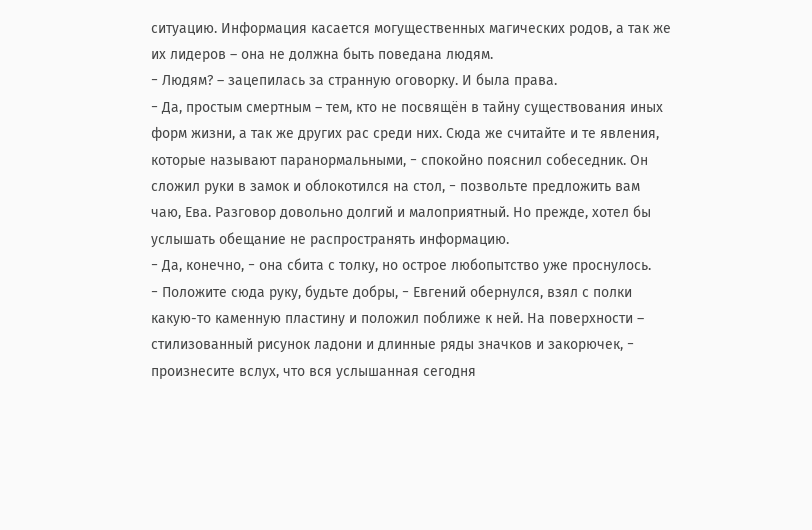ситуацию. Информация касается могущественных магических родов, а так же их лидеров – она не должна быть поведана людям.
− Людям? – зацепилась за странную оговорку. И была права.
− Да, простым смертным – тем, кто не посвящён в тайну существования иных форм жизни, а так же других рас среди них. Сюда же считайте и те явления, которые называют паранормальными, − спокойно пояснил собеседник. Он сложил руки в замок и облокотился на стол, − позвольте предложить вам чаю, Ева. Разговор довольно долгий и малоприятный. Но прежде, хотел бы услышать обещание не распространять информацию.
− Да, конечно, − она сбита с толку, но острое любопытство уже проснулось.
− Положите сюда руку, будьте добры, − Евгений обернулся, взял с полки какую-то каменную пластину и положил поближе к ней. На поверхности – стилизованный рисунок ладони и длинные ряды значков и закорючек, − произнесите вслух, что вся услышанная сегодня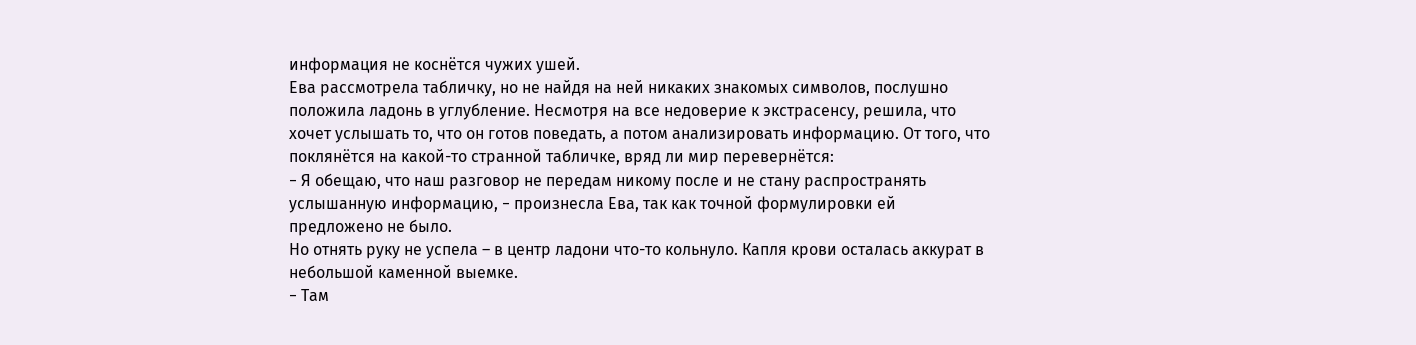информация не коснётся чужих ушей.
Ева рассмотрела табличку, но не найдя на ней никаких знакомых символов, послушно положила ладонь в углубление. Несмотря на все недоверие к экстрасенсу, решила, что хочет услышать то, что он готов поведать, а потом анализировать информацию. От того, что поклянётся на какой-то странной табличке, вряд ли мир перевернётся:
− Я обещаю, что наш разговор не передам никому после и не стану распространять услышанную информацию, − произнесла Ева, так как точной формулировки ей предложено не было.
Но отнять руку не успела – в центр ладони что-то кольнуло. Капля крови осталась аккурат в небольшой каменной выемке.
− Там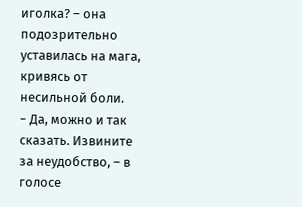иголка? – она подозрительно уставилась на мага, кривясь от несильной боли.
− Да, можно и так сказать. Извините за неудобство, – в голосе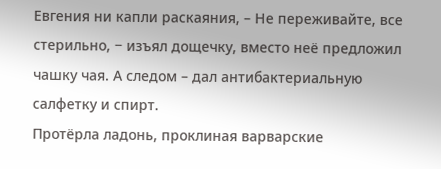Евгения ни капли раскаяния, – Не переживайте, все стерильно, − изъял дощечку, вместо неё предложил чашку чая. А следом – дал антибактериальную салфетку и спирт.
Протёрла ладонь, проклиная варварские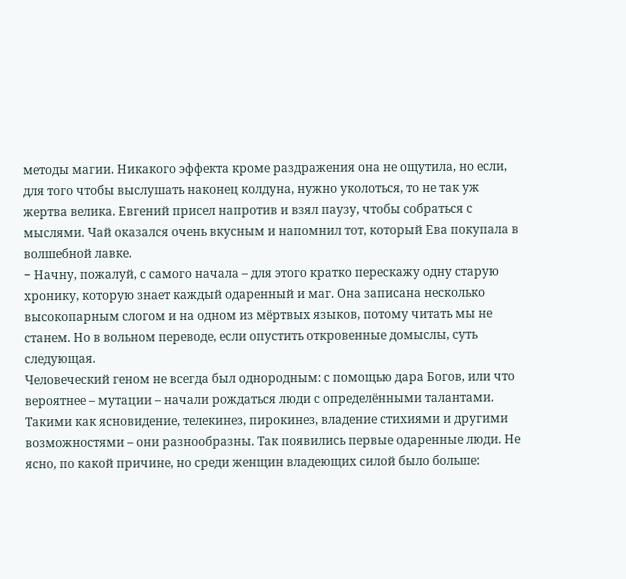методы магии. Никакого эффекта кроме раздражения она не ощутила, но если, для того чтобы выслушать наконец колдуна, нужно уколоться, то не так уж жертва велика. Евгений присел напротив и взял паузу, чтобы собраться с мыслями. Чай оказался очень вкусным и напомнил тот, который Ева покупала в волшебной лавке.
− Начну, пожалуй, с самого начала – для этого кратко перескажу одну старую хронику, которую знает каждый одаренный и маг. Она записана несколько высокопарным слогом и на одном из мёртвых языков, потому читать мы не станем. Но в вольном переводе, если опустить откровенные домыслы, суть следующая.
Человеческий геном не всегда был однородным: с помощью дара Богов, или что вероятнее – мутации – начали рождаться люди с определёнными талантами. Такими как ясновидение, телекинез, пирокинез, владение стихиями и другими возможностями – они разнообразны. Так появились первые одаренные люди. Не ясно, по какой причине, но среди женщин владеющих силой было больше: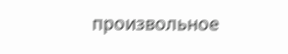произвольное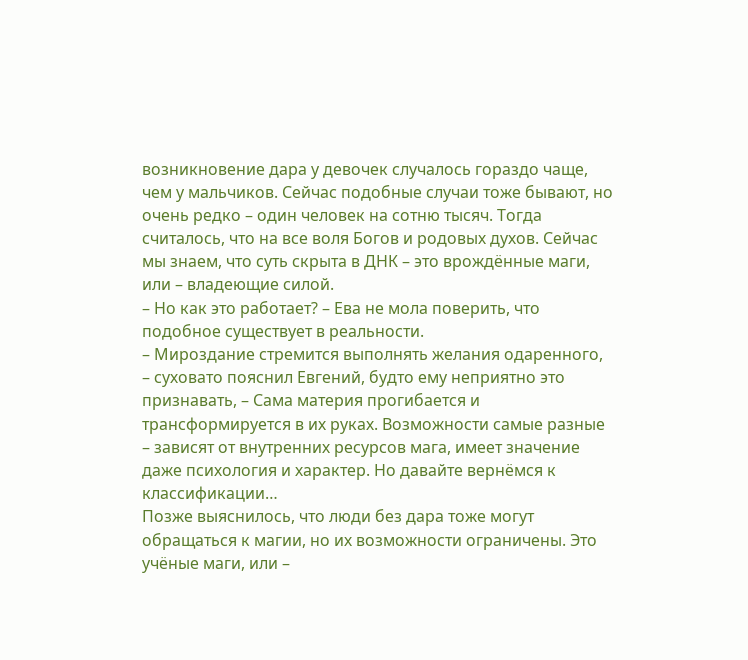возникновение дара у девочек случалось гораздо чаще, чем у мальчиков. Сейчас подобные случаи тоже бывают, но очень редко – один человек на сотню тысяч. Тогда считалось, что на все воля Богов и родовых духов. Сейчас мы знаем, что суть скрыта в ДНК – это врождённые маги, или – владеющие силой.
– Но как это работает? – Ева не мола поверить, что подобное существует в реальности.
– Мироздание стремится выполнять желания одаренного, – суховато пояснил Евгений, будто ему неприятно это признавать, – Сама материя прогибается и трансформируется в их руках. Возможности самые разные – зависят от внутренних ресурсов мага, имеет значение даже психология и характер. Но давайте вернёмся к классификации…
Позже выяснилось, что люди без дара тоже могут обращаться к магии, но их возможности ограничены. Это учёные маги, или –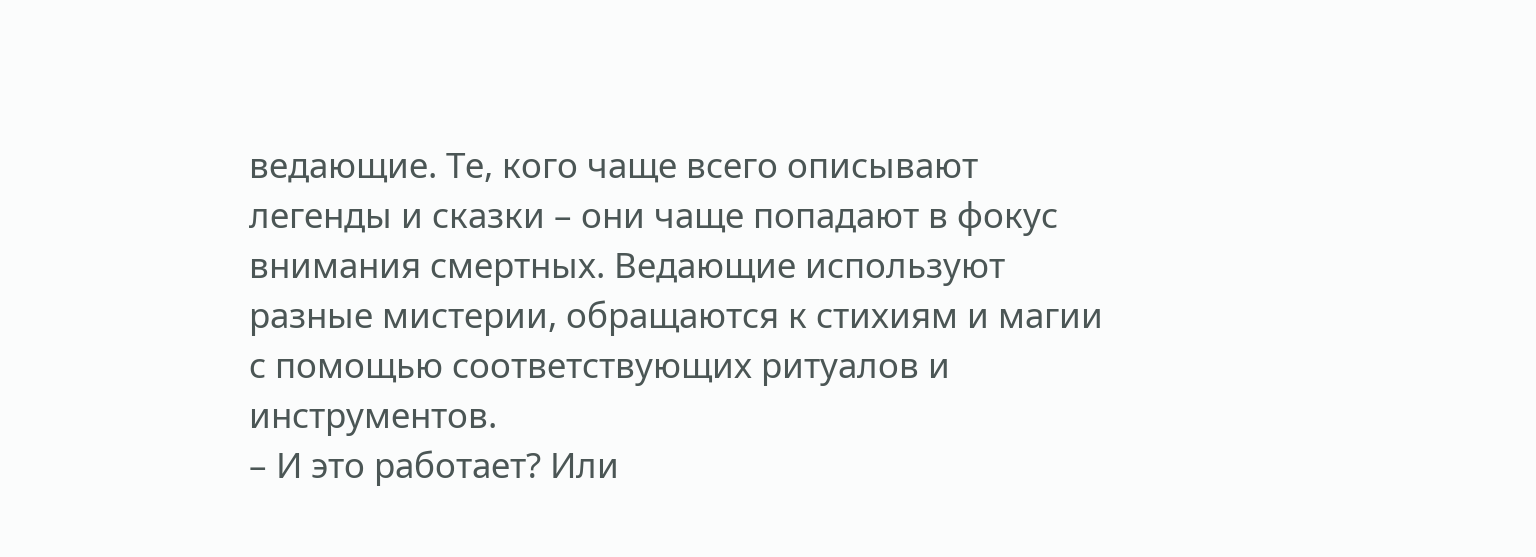ведающие. Те, кого чаще всего описывают легенды и сказки – они чаще попадают в фокус внимания смертных. Ведающие используют разные мистерии, обращаются к стихиям и магии с помощью соответствующих ритуалов и инструментов.
– И это работает? Или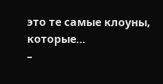это те самые клоуны, которые…
–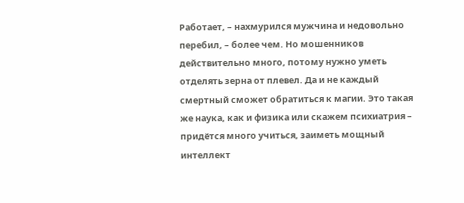Работает, – нахмурился мужчина и недовольно перебил, – более чем. Но мошенников действительно много, потому нужно уметь отделять зерна от плевел. Да и не каждый смертный сможет обратиться к магии. Это такая же наука, как и физика или скажем психиатрия – придётся много учиться, заиметь мощный интеллект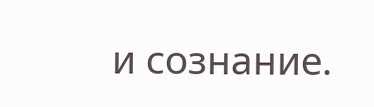и сознание.